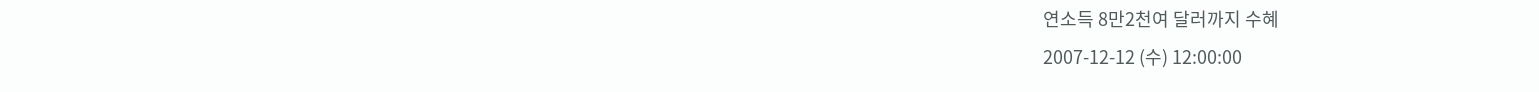연소득 8만2천여 달러까지 수혜
2007-12-12 (수) 12:00:00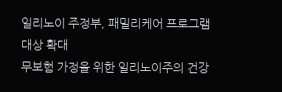일리노이 주정부, 패밀리케어 프로그램 대상 확대
무보험 가정을 위한 일리노이주의 건강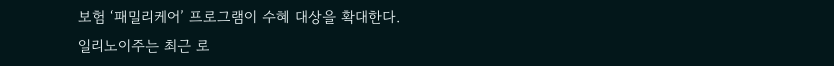보험 ‘패밀리케어’ 프로그램이 수혜 대상을 확대한다.
일리노이주는 최근 로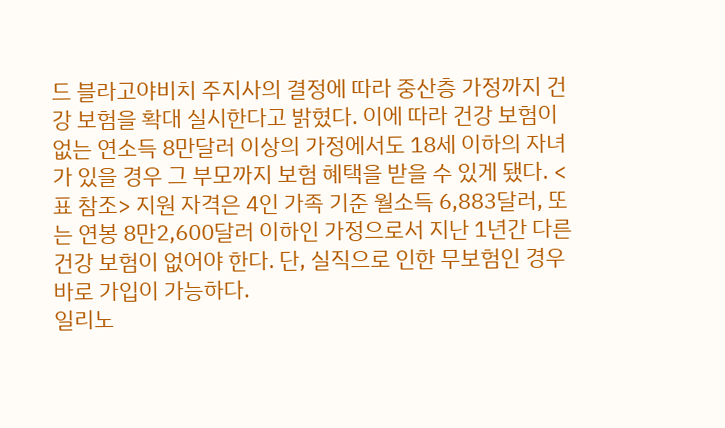드 블라고야비치 주지사의 결정에 따라 중산층 가정까지 건강 보험을 확대 실시한다고 밝혔다. 이에 따라 건강 보험이 없는 연소득 8만달러 이상의 가정에서도 18세 이하의 자녀가 있을 경우 그 부모까지 보험 혜택을 받을 수 있게 됐다. <표 참조> 지원 자격은 4인 가족 기준 월소득 6,883달러, 또는 연봉 8만2,600달러 이하인 가정으로서 지난 1년간 다른 건강 보험이 없어야 한다. 단, 실직으로 인한 무보험인 경우 바로 가입이 가능하다.
일리노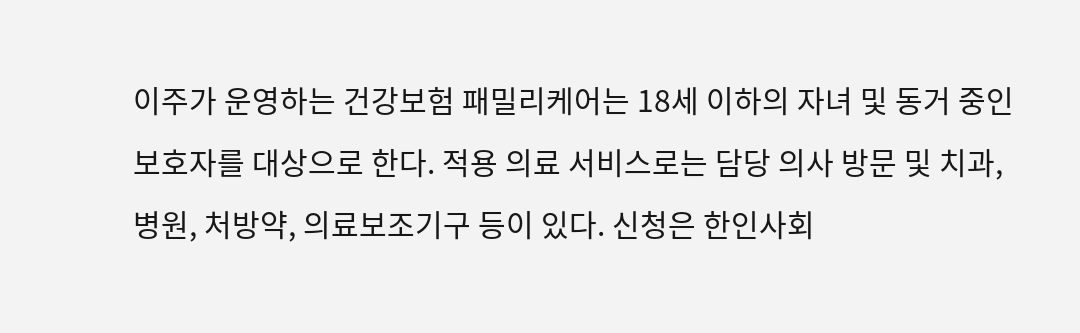이주가 운영하는 건강보험 패밀리케어는 18세 이하의 자녀 및 동거 중인 보호자를 대상으로 한다. 적용 의료 서비스로는 담당 의사 방문 및 치과, 병원, 처방약, 의료보조기구 등이 있다. 신청은 한인사회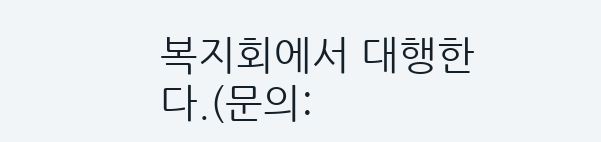복지회에서 대행한다.(문의: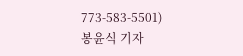773-583-5501)
봉윤식 기자